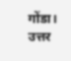गोंडा। उत्तर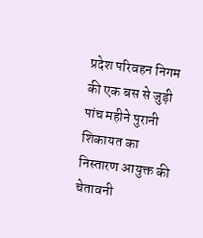प्रदेश परिवहन निगम की एक बस से जुड़ी पांच महीने पुरानी शिकायत का निस्तारण आयुक्त की चेतावनी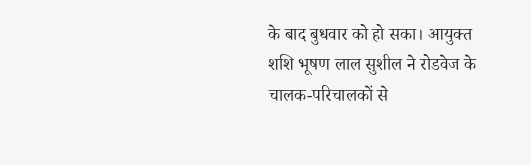के बाद बुधवार को हो सका। आयुक्त शशि भूषण लाल सुशील ने रोडवेज के चालक-परिचालकों से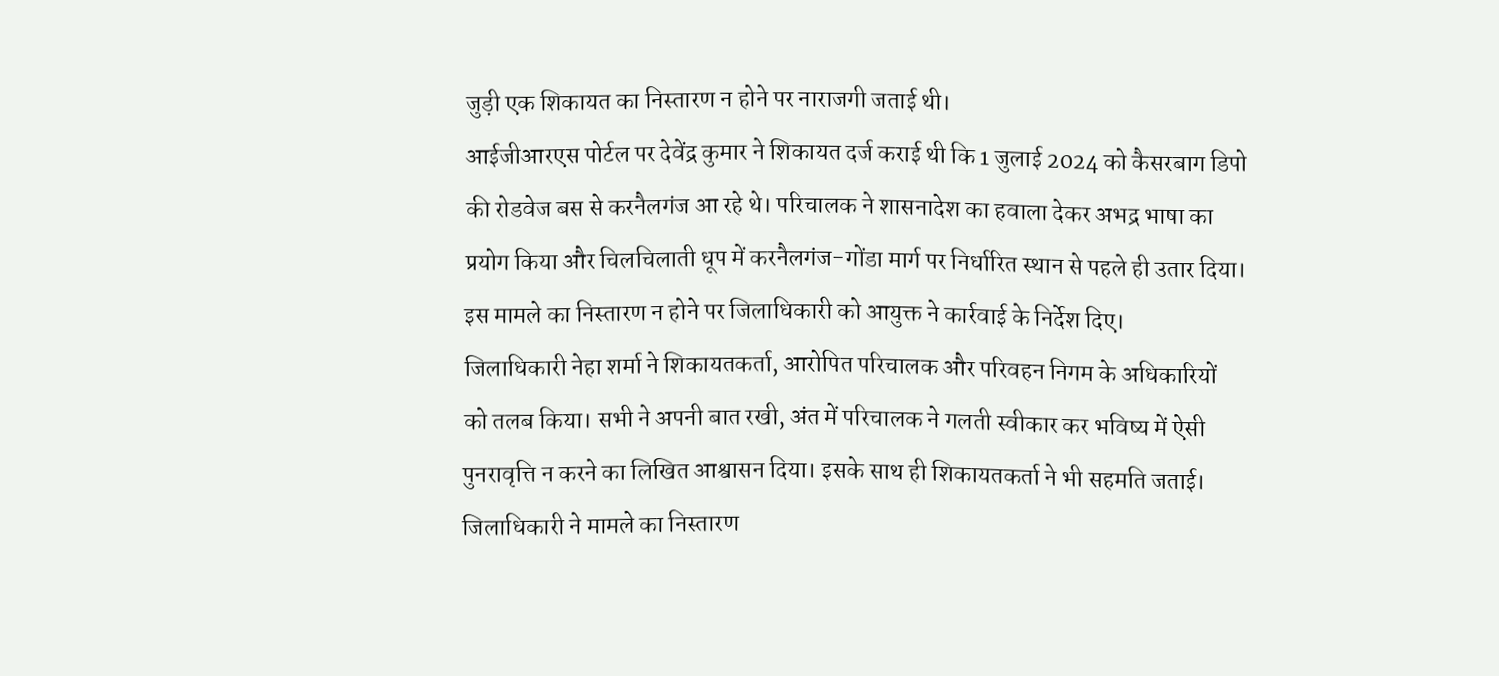जुड़ी एक शिकायत का निस्तारण न होने पर नाराजगी जताई थी।
आईजीआरएस पोर्टल पर देवेंद्र कुमार ने शिकायत दर्ज कराई थी कि 1 जुलाई 2024 को कैसरबाग डिपो की रोडवेज बस से करनैलगंज आ रहे थे। परिचालक ने शासनादेश का हवाला देकर अभद्र भाषा का प्रयोग किया और चिलचिलाती धूप में करनैलगंज-गोंडा मार्ग पर निर्धारित स्थान से पहले ही उतार दिया। इस मामले का निस्तारण न होने पर जिलाधिकारी को आयुक्त ने कार्रवाई के निर्देश दिए।
जिलाधिकारी नेहा शर्मा ने शिकायतकर्ता, आरोपित परिचालक और परिवहन निगम के अधिकारियों को तलब किया। सभी ने अपनी बात रखी, अंत में परिचालक ने गलती स्वीकार कर भविष्य में ऐसी पुनरावृत्ति न करने का लिखित आश्वासन दिया। इसके साथ ही शिकायतकर्ता ने भी सहमति जताई। जिलाधिकारी ने मामले का निस्तारण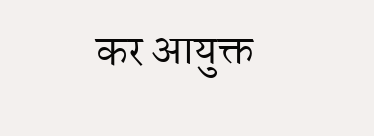कर आयुक्त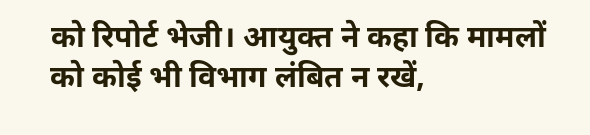को रिपोर्ट भेजी। आयुक्त ने कहा कि मामलों को कोई भी विभाग लंबित न रखें,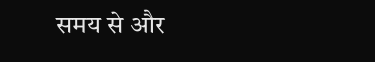समय से और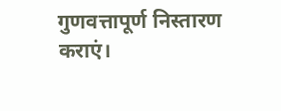गुणवत्तापूर्ण निस्तारण कराएं।